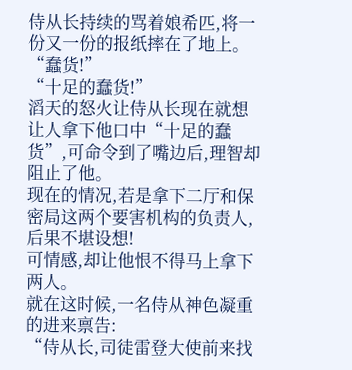侍从长持续的骂着娘希匹,将一份又一份的报纸摔在了地上。
“蠢货!”
“十足的蠢货!”
滔天的怒火让侍从长现在就想让人拿下他口中“十足的蠢货”,可命令到了嘴边后,理智却阻止了他。
现在的情况,若是拿下二厅和保密局这两个要害机构的负责人,后果不堪设想!
可情感,却让他恨不得马上拿下两人。
就在这时候,一名侍从神色凝重的进来禀告:
“侍从长,司徒雷登大使前来找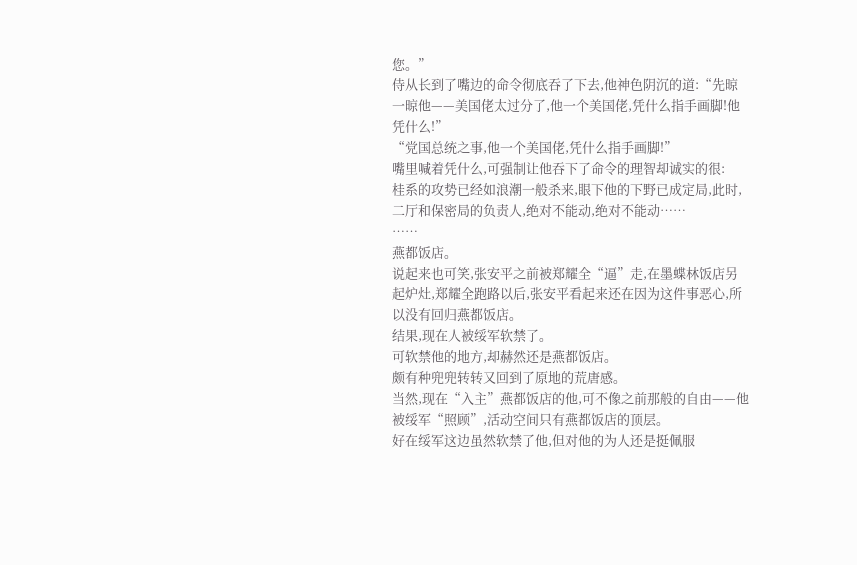您。”
侍从长到了嘴边的命令彻底吞了下去,他神色阴沉的道:“先晾一晾他——美国佬太过分了,他一个美国佬,凭什么指手画脚!他凭什么!”
“党国总统之事,他一个美国佬,凭什么指手画脚!”
嘴里喊着凭什么,可强制让他吞下了命令的理智却诚实的很:
桂系的攻势已经如浪潮一般杀来,眼下他的下野已成定局,此时,二厅和保密局的负责人,绝对不能动,绝对不能动……
……
燕都饭店。
说起来也可笑,张安平之前被郑耀全“逼”走,在墨蝶林饭店另起炉灶,郑耀全跑路以后,张安平看起来还在因为这件事恶心,所以没有回归燕都饭店。
结果,现在人被绥军软禁了。
可软禁他的地方,却赫然还是燕都饭店。
颇有种兜兜转转又回到了原地的荒唐感。
当然,现在“入主”燕都饭店的他,可不像之前那般的自由——他被绥军“照顾”,活动空间只有燕都饭店的顶层。
好在绥军这边虽然软禁了他,但对他的为人还是挺佩服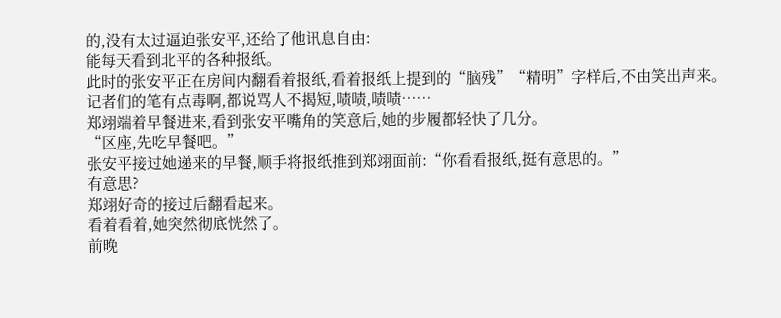的,没有太过逼迫张安平,还给了他讯息自由:
能每天看到北平的各种报纸。
此时的张安平正在房间内翻看着报纸,看着报纸上提到的“脑残”“精明”字样后,不由笑出声来。
记者们的笔有点毒啊,都说骂人不揭短,啧啧,啧啧……
郑翊端着早餐进来,看到张安平嘴角的笑意后,她的步履都轻快了几分。
“区座,先吃早餐吧。”
张安平接过她递来的早餐,顺手将报纸推到郑翊面前:“你看看报纸,挺有意思的。”
有意思?
郑翊好奇的接过后翻看起来。
看着看着,她突然彻底恍然了。
前晚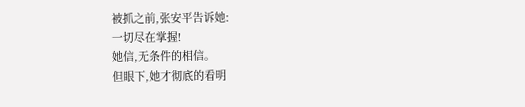被抓之前,张安平告诉她:
一切尽在掌握!
她信,无条件的相信。
但眼下,她才彻底的看明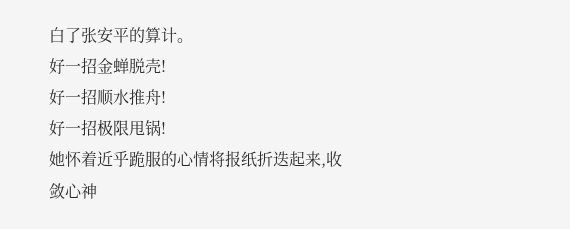白了张安平的算计。
好一招金蝉脱壳!
好一招顺水推舟!
好一招极限甩锅!
她怀着近乎跪服的心情将报纸折迭起来,收敛心神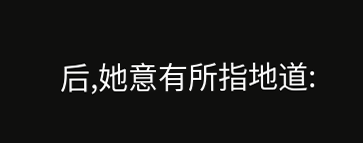后,她意有所指地道: